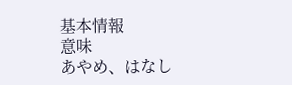基本情報
意味
あやめ、はなし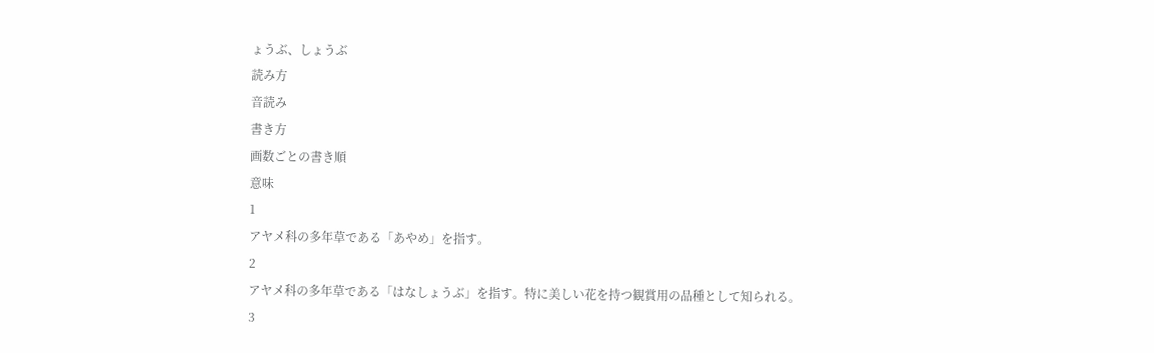ょうぶ、しょうぶ
読み方
音読み
書き方
画数ごとの書き順
意味
1
アヤメ科の多年草である「あやめ」を指す。
2
アヤメ科の多年草である「はなしょうぶ」を指す。特に美しい花を持つ観賞用の品種として知られる。
3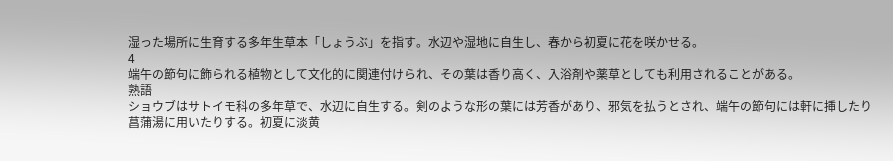湿った場所に生育する多年生草本「しょうぶ」を指す。水辺や湿地に自生し、春から初夏に花を咲かせる。
4
端午の節句に飾られる植物として文化的に関連付けられ、その葉は香り高く、入浴剤や薬草としても利用されることがある。
熟語
ショウブはサトイモ科の多年草で、水辺に自生する。剣のような形の葉には芳香があり、邪気を払うとされ、端午の節句には軒に挿したり菖蒲湯に用いたりする。初夏に淡黄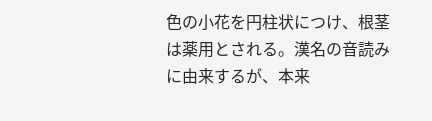色の小花を円柱状につけ、根茎は薬用とされる。漢名の音読みに由来するが、本来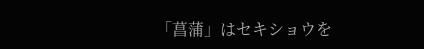「菖蒲」はセキショウを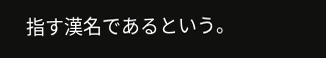指す漢名であるという。